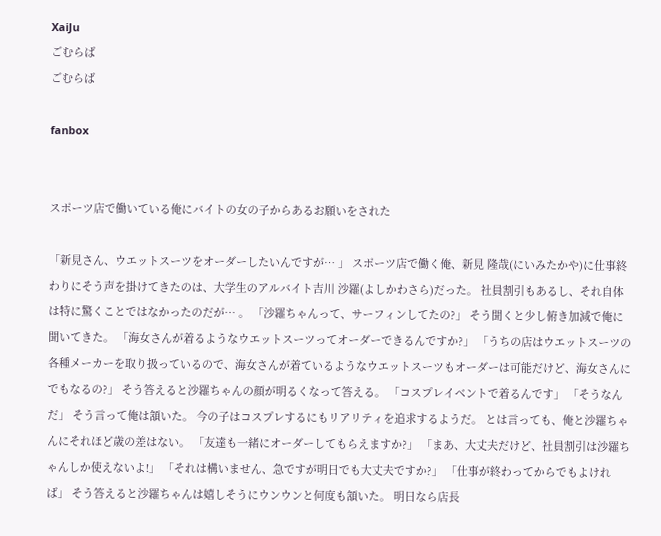XaiJu
ごむらば
ごむらば

fanbox


スポーツ店で働いている俺にバイトの女の子からあるお願いをされた

「新見さん、ウエットスーツをオーダーしたいんですが… 」 スポーツ店で働く俺、新見 隆哉(にいみたかや)に仕事終わりにそう声を掛けてきたのは、大学生のアルバイト吉川 沙羅(よしかわさら)だった。 社員割引もあるし、それ自体は特に驚くことではなかったのだが… 。 「沙羅ちゃんって、サーフィンしてたの?」 そう聞くと少し俯き加減で俺に聞いてきた。 「海女さんが着るようなウエットスーツってオーダーできるんですか?」 「うちの店はウエットスーツの各種メーカーを取り扱っているので、海女さんが着ているようなウエットスーツもオーダーは可能だけど、海女さんにでもなるの?」 そう答えると沙羅ちゃんの顔が明るくなって答える。 「コスプレイベントで着るんです」 「そうなんだ」 そう言って俺は頷いた。 今の子はコスプレするにもリアリティを追求するようだ。 とは言っても、俺と沙羅ちゃんにそれほど歳の差はない。 「友達も一緒にオーダーしてもらえますか?」 「まあ、大丈夫だけど、社員割引は沙羅ちゃんしか使えないよ!」 「それは構いません、急ですが明日でも大丈夫ですか?」 「仕事が終わってからでもよければ」 そう答えると沙羅ちゃんは嬉しそうにウンウンと何度も頷いた。 明日なら店長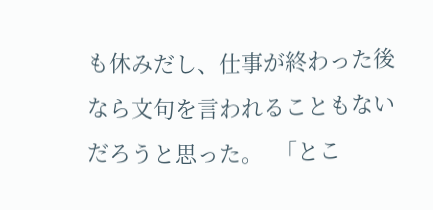も休みだし、仕事が終わった後なら文句を言われることもないだろうと思った。  「とこ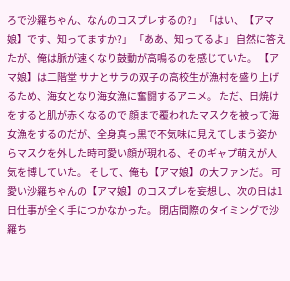ろで沙羅ちゃん、なんのコスプレするの?」 「はい、【アマ娘】です、知ってますか?」 「ああ、知ってるよ」 自然に答えたが、俺は脈が速くなり鼓動が高鳴るのを感じていた。 【アマ娘】は二階堂 サナとサラの双子の高校生が漁村を盛り上げるため、海女となり海女漁に奮闘するアニメ。 ただ、日焼けをすると肌が赤くなるので 顔まで覆われたマスクを被って海女漁をするのだが、全身真っ黒で不気味に見えてしまう姿からマスクを外した時可愛い顔が現れる、そのギャプ萌えが人気を博していた。 そして、俺も【アマ娘】の大ファンだ。 可愛い沙羅ちゃんの【アマ娘】のコスプレを妄想し、次の日は1日仕事が全く手につかなかった。 閉店間際のタイミングで沙羅ち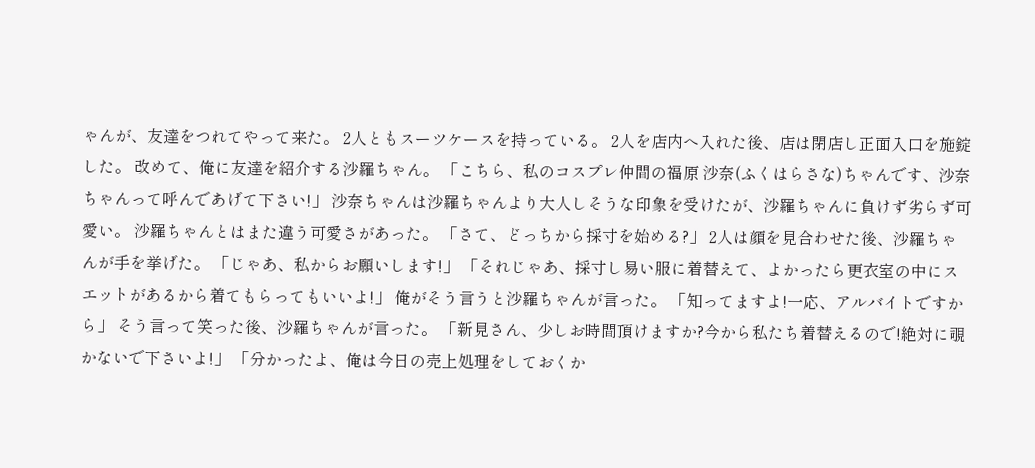ゃんが、友達をつれてやって来た。 2人ともスーツケースを持っている。 2人を店内へ入れた後、店は閉店し正面入口を施錠した。 改めて、俺に友達を紹介する沙羅ちゃん。 「こちら、私のコスプレ仲間の福原 沙奈(ふくはらさな)ちゃんです、沙奈ちゃんって呼んであげて下さい!」 沙奈ちゃんは沙羅ちゃんより大人しそうな印象を受けたが、沙羅ちゃんに負けず劣らず可愛い。 沙羅ちゃんとはまた違う可愛さがあった。 「さて、どっちから採寸を始める?」 2人は顔を見合わせた後、沙羅ちゃんが手を挙げた。 「じゃあ、私からお願いします!」 「それじゃあ、採寸し易い服に着替えて、よかったら更衣室の中にスエットがあるから着てもらってもいいよ!」 俺がそう言うと沙羅ちゃんが言った。 「知ってますよ!一応、アルバイトですから」 そう言って笑った後、沙羅ちゃんが言った。 「新見さん、少しお時間頂けますか?今から私たち着替えるので!絶対に覗かないで下さいよ!」 「分かったよ、俺は今日の売上処理をしておくか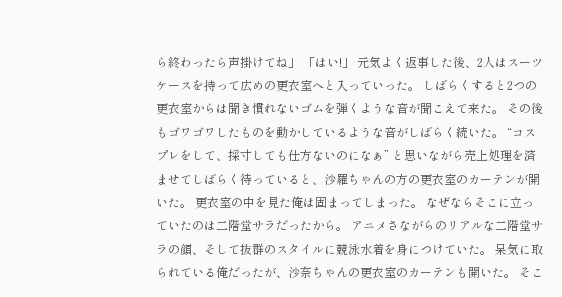ら終わったら声掛けてね」 「はい!」 元気よく返事した後、2人はスーツケースを持って広めの更衣室へと入っていった。 しばらくすると2つの更衣室からは聞き慣れないゴムを弾くような音が聞こえて来た。 その後もゴワゴワしたものを動かしているような音がしばらく続いた。 “コスプレをして、採寸しても仕方ないのになぁ” と思いながら売上処理を済ませてしばらく待っていると、沙羅ちゃんの方の更衣室のカーテンが開いた。 更衣室の中を見た俺は固まってしまった。 なぜならそこに立っていたのは二階堂サラだったから。 アニメさながらのリアルな二階堂サラの顔、そして抜群のスタイルに競泳水着を身につけていた。 呆気に取られている俺だったが、沙奈ちゃんの更衣室のカーテンも開いた。 そこ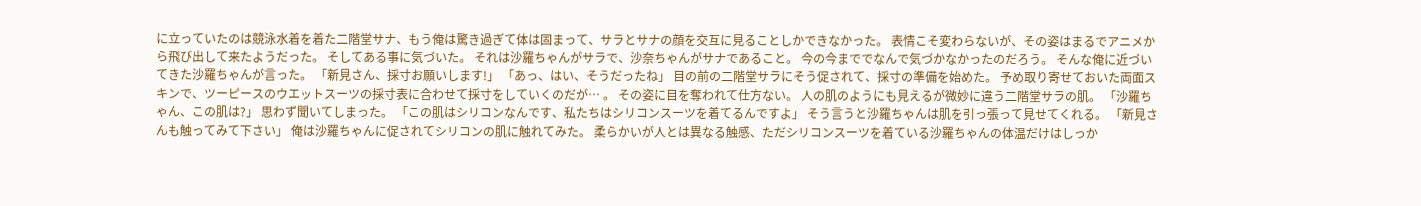に立っていたのは競泳水着を着た二階堂サナ、もう俺は驚き過ぎて体は固まって、サラとサナの顔を交互に見ることしかできなかった。 表情こそ変わらないが、その姿はまるでアニメから飛び出して来たようだった。 そしてある事に気づいた。 それは沙羅ちゃんがサラで、沙奈ちゃんがサナであること。 今の今まででなんで気づかなかったのだろう。 そんな俺に近づいてきた沙羅ちゃんが言った。 「新見さん、採寸お願いします!」 「あっ、はい、そうだったね」 目の前の二階堂サラにそう促されて、採寸の準備を始めた。 予め取り寄せておいた両面スキンで、ツーピースのウエットスーツの採寸表に合わせて採寸をしていくのだが… 。 その姿に目を奪われて仕方ない。 人の肌のようにも見えるが微妙に違う二階堂サラの肌。 「沙羅ちゃん、この肌は?」 思わず聞いてしまった。 「この肌はシリコンなんです、私たちはシリコンスーツを着てるんですよ」 そう言うと沙羅ちゃんは肌を引っ張って見せてくれる。 「新見さんも触ってみて下さい」 俺は沙羅ちゃんに促されてシリコンの肌に触れてみた。 柔らかいが人とは異なる触感、ただシリコンスーツを着ている沙羅ちゃんの体温だけはしっか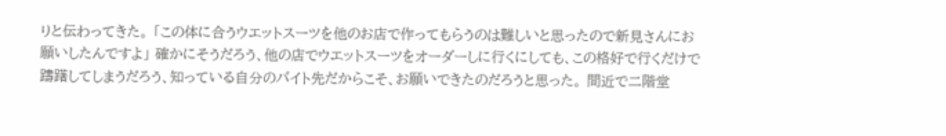りと伝わってきた。 「この体に合うウエットスーツを他のお店で作ってもらうのは難しいと思ったので新見さんにお願いしたんですよ」 確かにそうだろう、他の店でウエットスーツをオーダーしに行くにしても、この格好で行くだけで躊躇してしまうだろう、知っている自分のバイト先だからこそ、お願いできたのだろうと思った。 間近で二階堂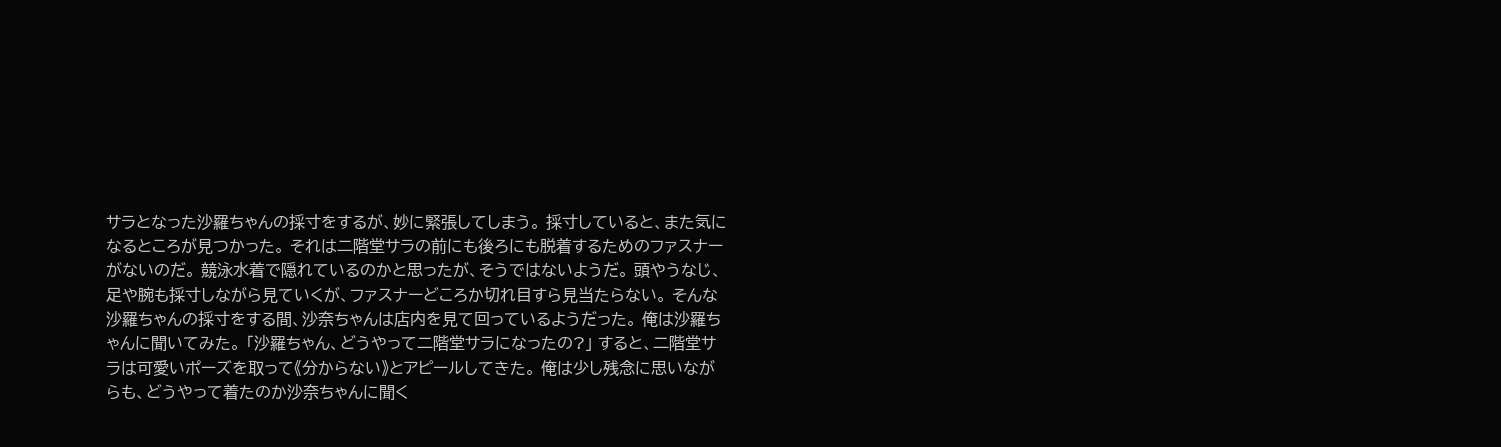サラとなった沙羅ちゃんの採寸をするが、妙に緊張してしまう。 採寸していると、また気になるところが見つかった。 それは二階堂サラの前にも後ろにも脱着するためのファスナーがないのだ。 競泳水着で隠れているのかと思ったが、そうではないようだ。 頭やうなじ、足や腕も採寸しながら見ていくが、ファスナーどころか切れ目すら見当たらない。 そんな沙羅ちゃんの採寸をする間、沙奈ちゃんは店内を見て回っているようだった。 俺は沙羅ちゃんに聞いてみた。 「沙羅ちゃん、どうやって二階堂サラになったの?」 すると、二階堂サラは可愛いポーズを取って《分からない》とアピールしてきた。 俺は少し残念に思いながらも、どうやって着たのか沙奈ちゃんに聞く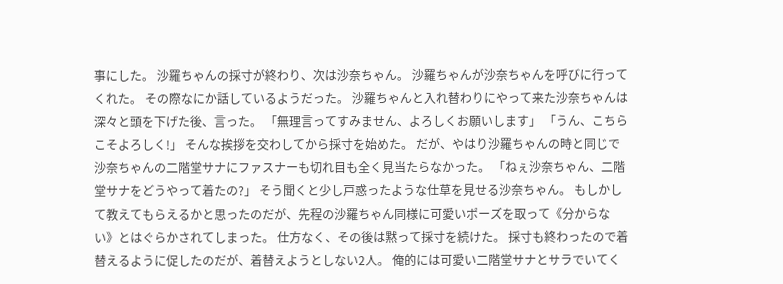事にした。 沙羅ちゃんの採寸が終わり、次は沙奈ちゃん。 沙羅ちゃんが沙奈ちゃんを呼びに行ってくれた。 その際なにか話しているようだった。 沙羅ちゃんと入れ替わりにやって来た沙奈ちゃんは深々と頭を下げた後、言った。 「無理言ってすみません、よろしくお願いします」 「うん、こちらこそよろしく!」 そんな挨拶を交わしてから採寸を始めた。 だが、やはり沙羅ちゃんの時と同じで沙奈ちゃんの二階堂サナにファスナーも切れ目も全く見当たらなかった。 「ねぇ沙奈ちゃん、二階堂サナをどうやって着たの?」 そう聞くと少し戸惑ったような仕草を見せる沙奈ちゃん。 もしかして教えてもらえるかと思ったのだが、先程の沙羅ちゃん同様に可愛いポーズを取って《分からない》とはぐらかされてしまった。 仕方なく、その後は黙って採寸を続けた。 採寸も終わったので着替えるように促したのだが、着替えようとしない2人。 俺的には可愛い二階堂サナとサラでいてく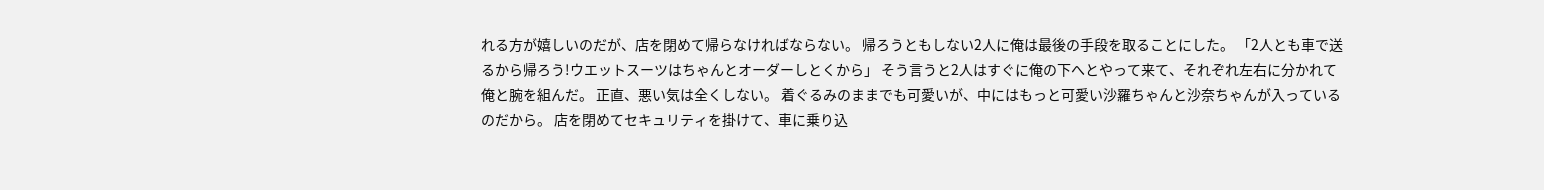れる方が嬉しいのだが、店を閉めて帰らなければならない。 帰ろうともしない2人に俺は最後の手段を取ることにした。 「2人とも車で送るから帰ろう!ウエットスーツはちゃんとオーダーしとくから」 そう言うと2人はすぐに俺の下へとやって来て、それぞれ左右に分かれて俺と腕を組んだ。 正直、悪い気は全くしない。 着ぐるみのままでも可愛いが、中にはもっと可愛い沙羅ちゃんと沙奈ちゃんが入っているのだから。 店を閉めてセキュリティを掛けて、車に乗り込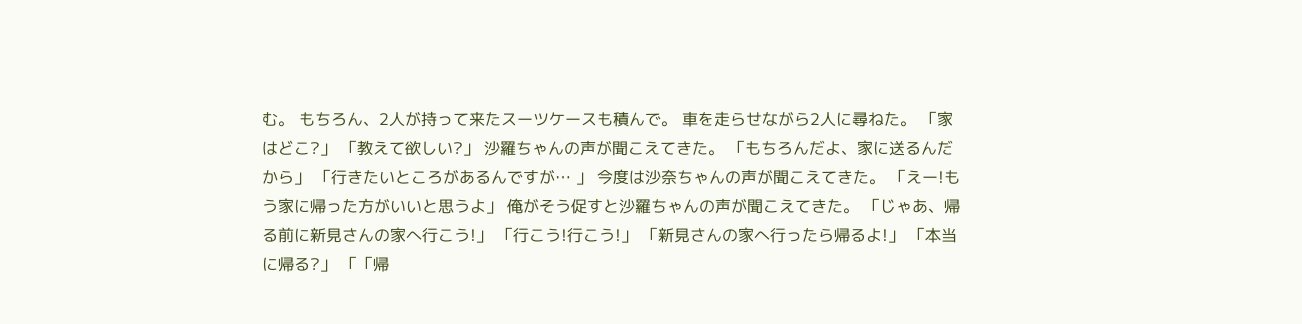む。 もちろん、2人が持って来たスーツケースも積んで。 車を走らせながら2人に尋ねた。 「家はどこ?」 「教えて欲しい?」 沙羅ちゃんの声が聞こえてきた。 「もちろんだよ、家に送るんだから」 「行きたいところがあるんですが… 」 今度は沙奈ちゃんの声が聞こえてきた。 「えー!もう家に帰った方がいいと思うよ」 俺がそう促すと沙羅ちゃんの声が聞こえてきた。 「じゃあ、帰る前に新見さんの家へ行こう!」 「行こう!行こう!」 「新見さんの家へ行ったら帰るよ!」 「本当に帰る?」 「「帰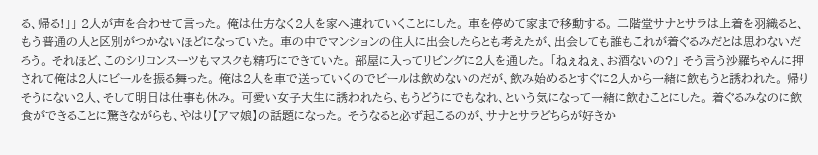る、帰る!」」 2人が声を合わせて言った。 俺は仕方なく2人を家へ連れていくことにした。 車を停めて家まで移動する。 二階堂サナとサラは上着を羽織ると、もう普通の人と区別がつかないほどになっていた。 車の中でマンションの住人に出会したらとも考えたが、出会しても誰もこれが着ぐるみだとは思わないだろう。 それほど、このシリコンスーツもマスクも精巧にできていた。 部屋に入ってリビングに2人を通した。 「ねぇねぇ、お酒ないの?」 そう言う沙羅ちゃんに押されて俺は2人にビールを振る舞った。 俺は2人を車で送っていくのでビールは飲めないのだが、飲み始めるとすぐに2人から一緒に飲もうと誘われた。 帰りそうにない2人、そして明日は仕事も休み。 可愛い女子大生に誘われたら、もうどうにでもなれ、という気になって一緒に飲むことにした。 着ぐるみなのに飲食ができることに驚きながらも、やはり【アマ娘】の話題になった。 そうなると必ず起こるのが、サナとサラどちらが好きか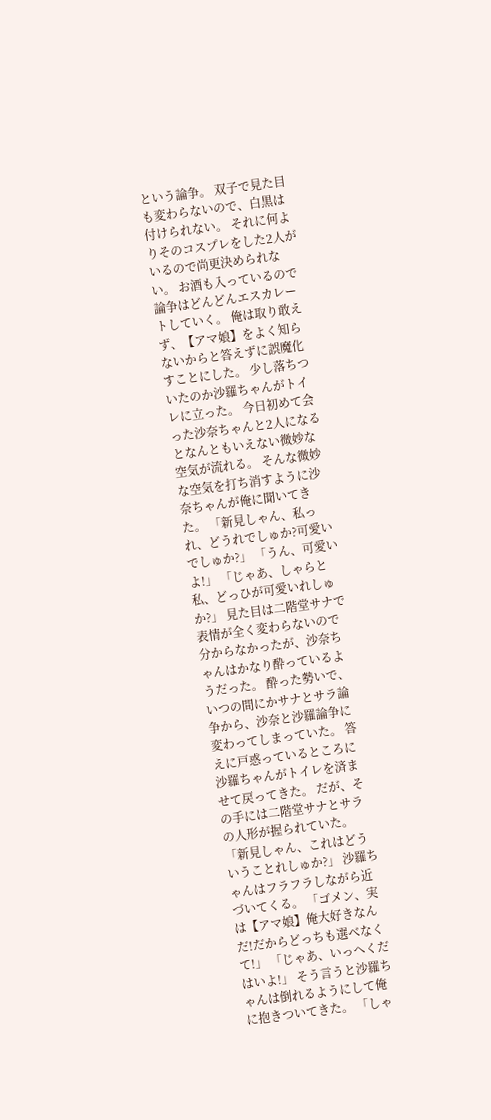という論争。 双子で見た目も変わらないので、白黒は付けられない。 それに何よりそのコスプレをした2人がいるので尚更決められない。 お酒も入っているので論争はどんどんエスカレートしていく。 俺は取り敢えず、【アマ娘】をよく知らないからと答えずに誤魔化すことにした。 少し落ちついたのか沙羅ちゃんがトイレに立った。 今日初めて会った沙奈ちゃんと2人になるとなんともいえない微妙な空気が流れる。 そんな微妙な空気を打ち消すように沙奈ちゃんが俺に聞いてきた。 「新見しゃん、私っれ、どうれでしゅか?可愛いでしゅか?」 「うん、可愛いよ!」 「じゃあ、しゃらと私、どっひが可愛いれしゅか?」 見た目は二階堂サナで表情が全く変わらないので分からなかったが、沙奈ちゃんはかなり酔っているようだった。 酔った勢いで、いつの間にかサナとサラ論争から、沙奈と沙羅論争に変わってしまっていた。 答えに戸惑っているところに沙羅ちゃんがトイレを済ませて戻ってきた。 だが、その手には二階堂サナとサラの人形が握られていた。 「新見しゃん、これはどういうことれしゅか?」 沙羅ちゃんはフラフラしながら近づいてくる。 「ゴメン、実は【アマ娘】俺大好きなんだ!だからどっちも選べなくて!」 「じゃあ、いっへくだはいよ!」 そう言うと沙羅ちゃんは倒れるようにして俺に抱きついてきた。 「しゃ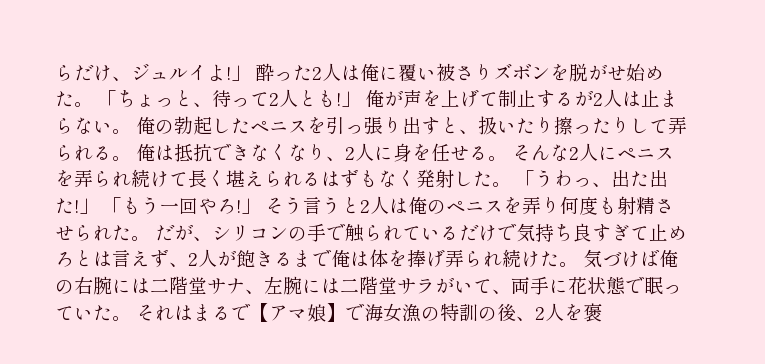らだけ、ジュルイよ!」 酔った2人は俺に覆い被さりズボンを脱がせ始めた。 「ちょっと、待って2人とも!」 俺が声を上げて制止するが2人は止まらない。 俺の勃起したペニスを引っ張り出すと、扱いたり擦ったりして弄られる。 俺は抵抗できなくなり、2人に身を任せる。 そんな2人にペニスを弄られ続けて長く堪えられるはずもなく発射した。 「うわっ、出た出た!」 「もう一回やろ!」 そう言うと2人は俺のペニスを弄り何度も射精させられた。 だが、シリコンの手で触られているだけで気持ち良すぎて止めろとは言えず、2人が飽きるまで俺は体を捧げ弄られ続けた。 気づけば俺の右腕には二階堂サナ、左腕には二階堂サラがいて、両手に花状態で眠っていた。 それはまるで【アマ娘】で海女漁の特訓の後、2人を褒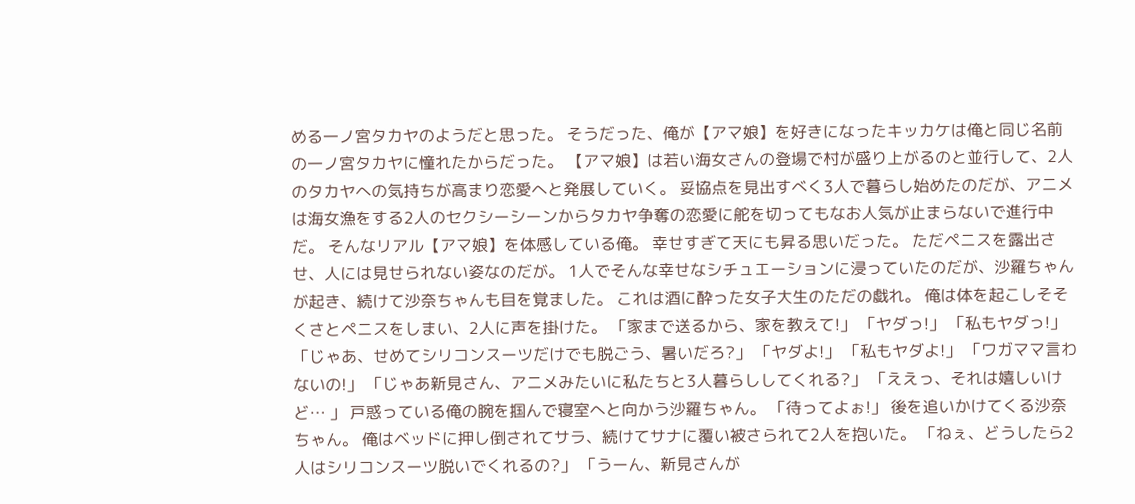める一ノ宮タカヤのようだと思った。 そうだった、俺が【アマ娘】を好きになったキッカケは俺と同じ名前の一ノ宮タカヤに憧れたからだった。 【アマ娘】は若い海女さんの登場で村が盛り上がるのと並行して、2人のタカヤへの気持ちが高まり恋愛へと発展していく。 妥協点を見出すべく3人で暮らし始めたのだが、アニメは海女漁をする2人のセクシーシーンからタカヤ争奪の恋愛に舵を切ってもなお人気が止まらないで進行中だ。 そんなリアル【アマ娘】を体感している俺。 幸せすぎて天にも昇る思いだった。 ただペニスを露出させ、人には見せられない姿なのだが。 1人でそんな幸せなシチュエーションに浸っていたのだが、沙羅ちゃんが起き、続けて沙奈ちゃんも目を覚ました。 これは酒に酔った女子大生のただの戯れ。 俺は体を起こしそそくさとペニスをしまい、2人に声を掛けた。 「家まで送るから、家を教えて!」 「ヤダっ!」 「私もヤダっ!」 「じゃあ、せめてシリコンスーツだけでも脱ごう、暑いだろ?」 「ヤダよ!」 「私もヤダよ!」 「ワガママ言わないの!」 「じゃあ新見さん、アニメみたいに私たちと3人暮らししてくれる?」 「ええっ、それは嬉しいけど… 」 戸惑っている俺の腕を掴んで寝室へと向かう沙羅ちゃん。 「待ってよぉ!」 後を追いかけてくる沙奈ちゃん。 俺はベッドに押し倒されてサラ、続けてサナに覆い被さられて2人を抱いた。 「ねぇ、どうしたら2人はシリコンスーツ脱いでくれるの?」 「うーん、新見さんが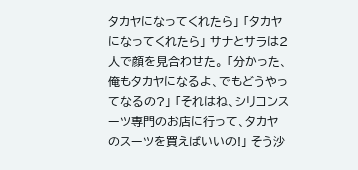タカヤになってくれたら」 「タカヤになってくれたら」 サナとサラは2人で顔を見合わせた。 「分かった、俺もタカヤになるよ、でもどうやってなるの?」 「それはね、シリコンスーツ専門のお店に行って、タカヤのスーツを買えばいいの!」 そう沙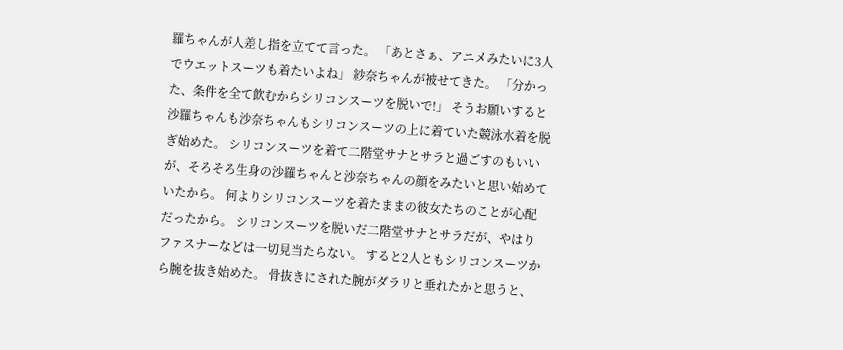羅ちゃんが人差し指を立てて言った。 「あとさぁ、アニメみたいに3人でウエットスーツも着たいよね」 紗奈ちゃんが被せてきた。 「分かった、条件を全て飲むからシリコンスーツを脱いで!」 そうお願いすると沙羅ちゃんも沙奈ちゃんもシリコンスーツの上に着ていた競泳水着を脱ぎ始めた。 シリコンスーツを着て二階堂サナとサラと過ごすのもいいが、そろそろ生身の沙羅ちゃんと沙奈ちゃんの顔をみたいと思い始めていたから。 何よりシリコンスーツを着たままの彼女たちのことが心配だったから。 シリコンスーツを脱いだ二階堂サナとサラだが、やはりファスナーなどは一切見当たらない。 すると2人ともシリコンスーツから腕を抜き始めた。 骨抜きにされた腕がダラリと垂れたかと思うと、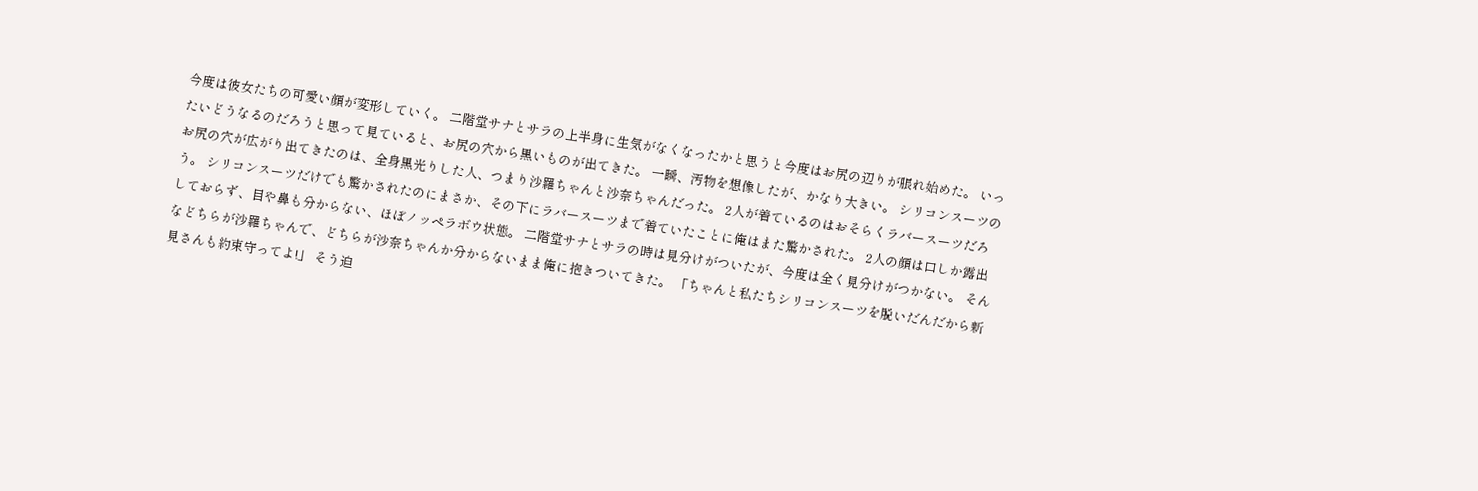今度は彼女たちの可愛い顔が変形していく。 二階堂サナとサラの上半身に生気がなくなったかと思うと今度はお尻の辺りが脹れ始めた。 いったいどうなるのだろうと思って見ていると、お尻の穴から黒いものが出てきた。 一瞬、汚物を想像したが、かなり大きい。 シリコンスーツのお尻の穴が広がり出てきたのは、全身黒光りした人、つまり沙羅ちゃんと沙奈ちゃんだった。 2人が着ているのはおそらくラバースーツだろう。 シリコンスーツだけでも驚かされたのにまさか、その下にラバースーツまで着ていたことに俺はまた驚かされた。 2人の顔は口しか露出しておらず、目や鼻も分からない、ほぼノッペラボウ状態。 二階堂サナとサラの時は見分けがついたが、今度は全く見分けがつかない。 そんなどちらが沙羅ちゃんで、どちらが沙奈ちゃんか分からないまま俺に抱きついてきた。 「ちゃんと私たちシリコンスーツを脱いだんだから新見さんも約束守ってよ!」 そう迫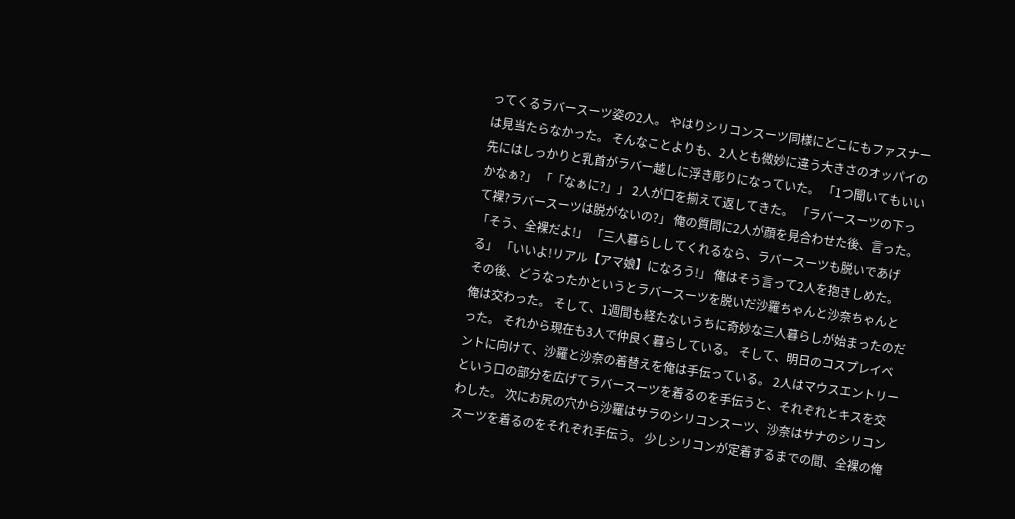ってくるラバースーツ姿の2人。 やはりシリコンスーツ同様にどこにもファスナーは見当たらなかった。 そんなことよりも、2人とも微妙に違う大きさのオッパイの先にはしっかりと乳首がラバー越しに浮き彫りになっていた。 「1つ聞いてもいいかなぁ?」 「「なぁに?」」 2人が口を揃えて返してきた。 「ラバースーツの下って裸?ラバースーツは脱がないの?」 俺の質問に2人が顔を見合わせた後、言った。 「そう、全裸だよ!」 「三人暮らししてくれるなら、ラバースーツも脱いであげる」 「いいよ!リアル【アマ娘】になろう!」 俺はそう言って2人を抱きしめた。 その後、どうなったかというとラバースーツを脱いだ沙羅ちゃんと沙奈ちゃんと俺は交わった。 そして、1週間も経たないうちに奇妙な三人暮らしが始まったのだった。 それから現在も3人で仲良く暮らしている。 そして、明日のコスプレイベントに向けて、沙羅と沙奈の着替えを俺は手伝っている。 2人はマウスエントリーという口の部分を広げてラバースーツを着るのを手伝うと、それぞれとキスを交わした。 次にお尻の穴から沙羅はサラのシリコンスーツ、沙奈はサナのシリコンスーツを着るのをそれぞれ手伝う。 少しシリコンが定着するまでの間、全裸の俺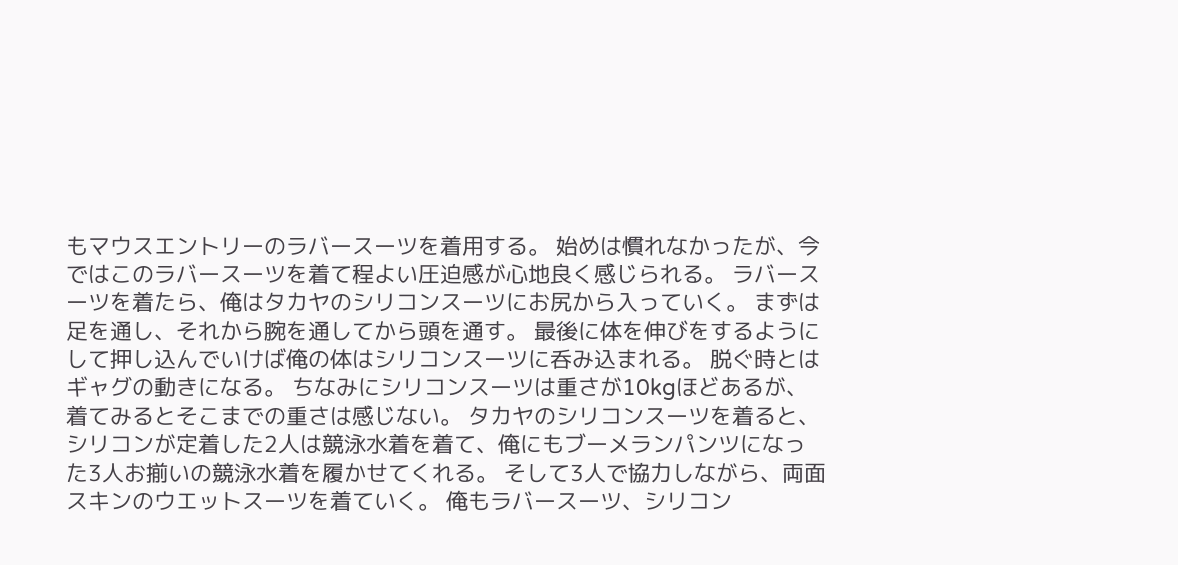もマウスエントリーのラバースーツを着用する。 始めは慣れなかったが、今ではこのラバースーツを着て程よい圧迫感が心地良く感じられる。 ラバースーツを着たら、俺はタカヤのシリコンスーツにお尻から入っていく。 まずは足を通し、それから腕を通してから頭を通す。 最後に体を伸びをするようにして押し込んでいけば俺の体はシリコンスーツに呑み込まれる。 脱ぐ時とはギャグの動きになる。 ちなみにシリコンスーツは重さが10kgほどあるが、着てみるとそこまでの重さは感じない。 タカヤのシリコンスーツを着ると、シリコンが定着した2人は競泳水着を着て、俺にもブーメランパンツになった3人お揃いの競泳水着を履かせてくれる。 そして3人で協力しながら、両面スキンのウエットスーツを着ていく。 俺もラバースーツ、シリコン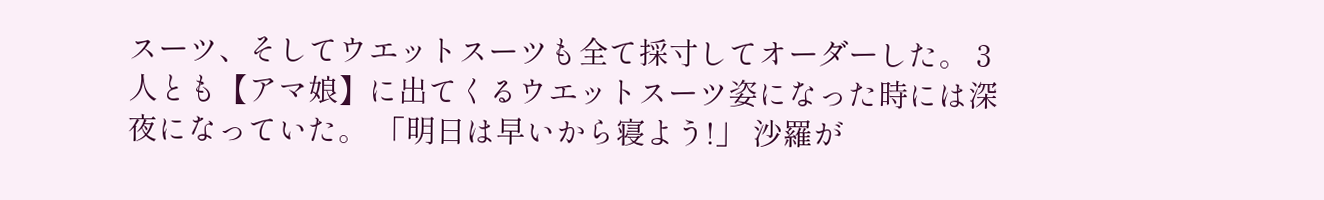スーツ、そしてウエットスーツも全て採寸してオーダーした。 3人とも【アマ娘】に出てくるウエットスーツ姿になった時には深夜になっていた。 「明日は早いから寝よう!」 沙羅が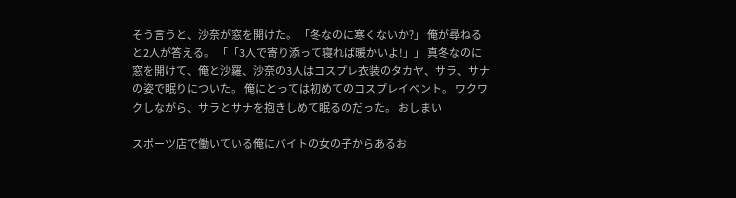そう言うと、沙奈が窓を開けた。 「冬なのに寒くないか?」 俺が尋ねると2人が答える。 「「3人で寄り添って寝れば暖かいよ!」」 真冬なのに窓を開けて、俺と沙羅、沙奈の3人はコスプレ衣装のタカヤ、サラ、サナの姿で眠りについた。 俺にとっては初めてのコスプレイベント。 ワクワクしながら、サラとサナを抱きしめて眠るのだった。 おしまい

スポーツ店で働いている俺にバイトの女の子からあるお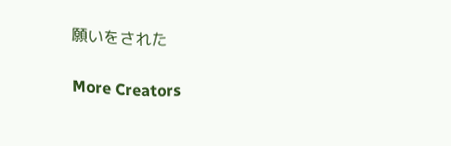願いをされた

More Creators